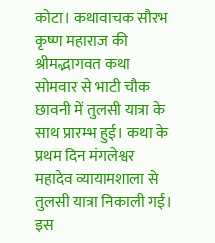कोटा। कथावाचक सौरभ कृष्ण महाराज की श्रीमद्भागवत कथा सोमवार से भाटी चौक छावनी में तुलसी यात्रा के साथ प्रारम्भ हुई। कथा के प्रथम दिन मंगलेश्वर महादेव व्यायामशाला से तुलसी यात्रा निकाली गई। इस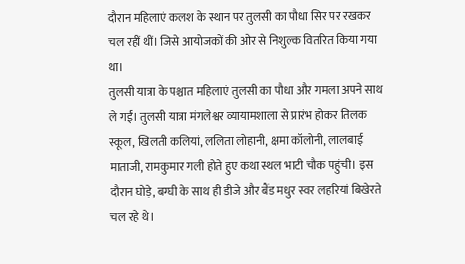दौरान महिलाएं कलश के स्थान पर तुलसी का पौधा सिर पर रखकर चल रहीं थीं। जिसे आयोजकों की ओर से निशुल्क वितरित किया गया था।
तुलसी यात्रा के पश्चात महिलाएं तुलसी का पौधा और गमला अपने साथ ले गईं। तुलसी यात्रा मंगलेश्वर व्यायामशाला से प्रारंभ होकर तिलक स्कूल, खिलती कलियां, ललिता लोहानी, क्षमा कॉलोनी, लालबाई माताजी, रामकुमार गली होते हुए कथा स्थल भाटी चौक पहुंची। इस दौरान घोड़े, बग्घी के साथ ही डीजे और बैंड मधुर स्वर लहरियां बिखेरते चल रहे थे।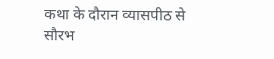कथा के दौरान व्यासपीठ से सौरभ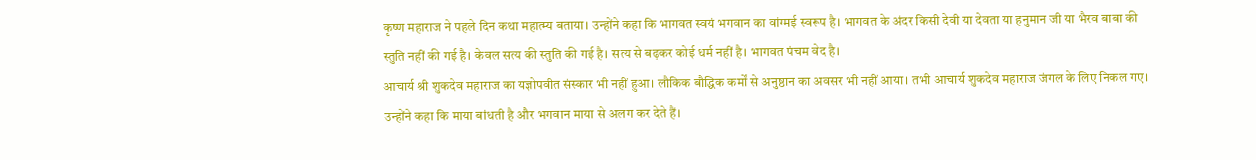कृष्ण महाराज ने पहले दिन कथा महात्म्य बताया। उन्होंने कहा कि भागवत स्वयं भगवान का वांग्मई स्वरूप है। भागवत के अंदर किसी देवी या देवता या हनुमान जी या भैरव बाबा की स्तुति नहीं की गई है। केवल सत्य की स्तुति की गई है। सत्य से बढ़कर कोई धर्म नहीं है। भागवत पंचम वेद है।
आचार्य श्री शुकदेव महाराज का यज्ञोपवीत संस्कार भी नहीं हुआ। लौकिक बौद्धिक कर्मों से अनुष्ठान का अवसर भी नहीं आया। तभी आचार्य शुकदेव महाराज जंगल के लिए निकल गए। उन्होंने कहा कि माया बांधती है और भगवान माया से अलग कर देते हैं।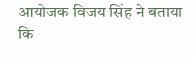आयोजक विजय सिंह ने बताया कि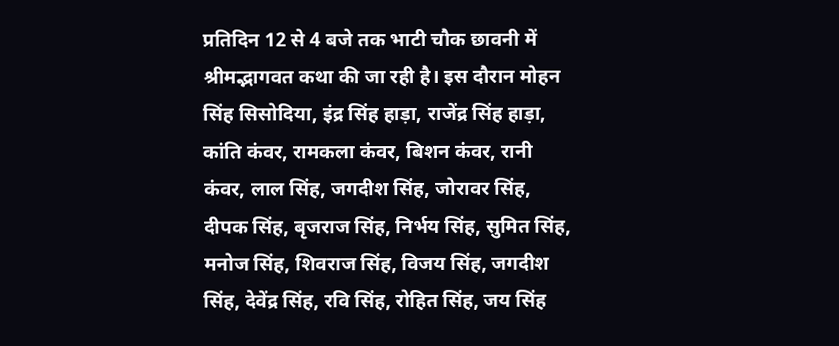प्रतिदिन 12 से 4 बजे तक भाटी चौक छावनी में श्रीमद्भागवत कथा की जा रही है। इस दौरान मोहन सिंह सिसोदिया, इंद्र सिंह हाड़ा, राजेंद्र सिंह हाड़ा, कांति कंवर, रामकला कंवर, बिशन कंवर, रानी कंवर, लाल सिंह, जगदीश सिंह, जोरावर सिंह, दीपक सिंह, बृजराज सिंह, निर्भय सिंह, सुमित सिंह, मनोज सिंह, शिवराज सिंह, विजय सिंह, जगदीश सिंह, देवेंद्र सिंह, रवि सिंह, रोहित सिंह, जय सिंह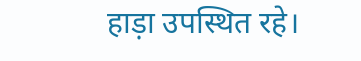हाड़ा उपस्थित रहे।